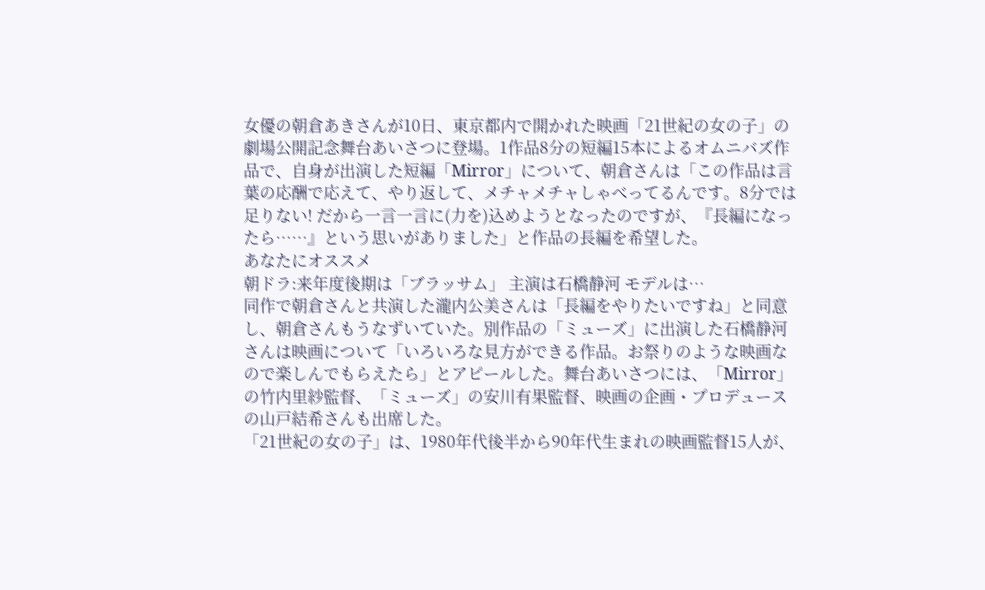女優の朝倉あきさんが10日、東京都内で開かれた映画「21世紀の女の子」の劇場公開記念舞台あいさつに登場。1作品8分の短編15本によるオムニバズ作品で、自身が出演した短編「Mirror」について、朝倉さんは「この作品は言葉の応酬で応えて、やり返して、メチャメチャしゃべってるんです。8分では足りない! だから一言一言に(力を)込めようとなったのですが、『長編になったら……』という思いがありました」と作品の長編を希望した。
あなたにオススメ
朝ドラ:来年度後期は「ブラッサム」 主演は石橋静河 モデルは…
同作で朝倉さんと共演した瀧内公美さんは「長編をやりたいですね」と同意し、朝倉さんもうなずいていた。別作品の「ミューズ」に出演した石橋静河さんは映画について「いろいろな見方ができる作品。お祭りのような映画なので楽しんでもらえたら」とアピールした。舞台あいさつには、「Mirror」の竹内里紗監督、「ミューズ」の安川有果監督、映画の企画・プロデュースの山戸結希さんも出席した。
「21世紀の女の子」は、1980年代後半から90年代生まれの映画監督15人が、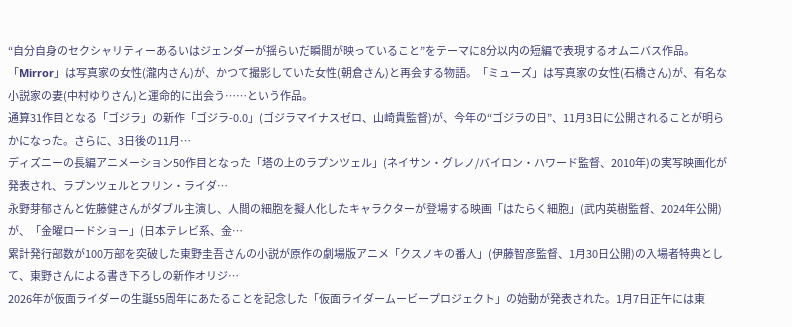“自分自身のセクシャリティーあるいはジェンダーが揺らいだ瞬間が映っていること”をテーマに8分以内の短編で表現するオムニバス作品。「Mirror」は写真家の女性(瀧内さん)が、かつて撮影していた女性(朝倉さん)と再会する物語。「ミューズ」は写真家の女性(石橋さん)が、有名な小説家の妻(中村ゆりさん)と運命的に出会う……という作品。
通算31作目となる「ゴジラ」の新作「ゴジラ-0.0」(ゴジラマイナスゼロ、山崎貴監督)が、今年の“ゴジラの日”、11月3日に公開されることが明らかになった。さらに、3日後の11月…
ディズニーの長編アニメーション50作目となった「塔の上のラプンツェル」(ネイサン・グレノ/バイロン・ハワード監督、2010年)の実写映画化が発表され、ラプンツェルとフリン・ライダ…
永野芽郁さんと佐藤健さんがダブル主演し、人間の細胞を擬人化したキャラクターが登場する映画「はたらく細胞」(武内英樹監督、2024年公開)が、「金曜ロードショー」(日本テレビ系、金…
累計発行部数が100万部を突破した東野圭吾さんの小説が原作の劇場版アニメ「クスノキの番人」(伊藤智彦監督、1月30日公開)の入場者特典として、東野さんによる書き下ろしの新作オリジ…
2026年が仮面ライダーの生誕55周年にあたることを記念した「仮面ライダームービープロジェクト」の始動が発表された。1月7日正午には東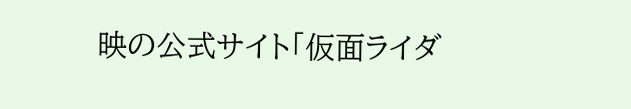映の公式サイト「仮面ライダ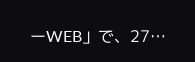ーWEB」で、27…